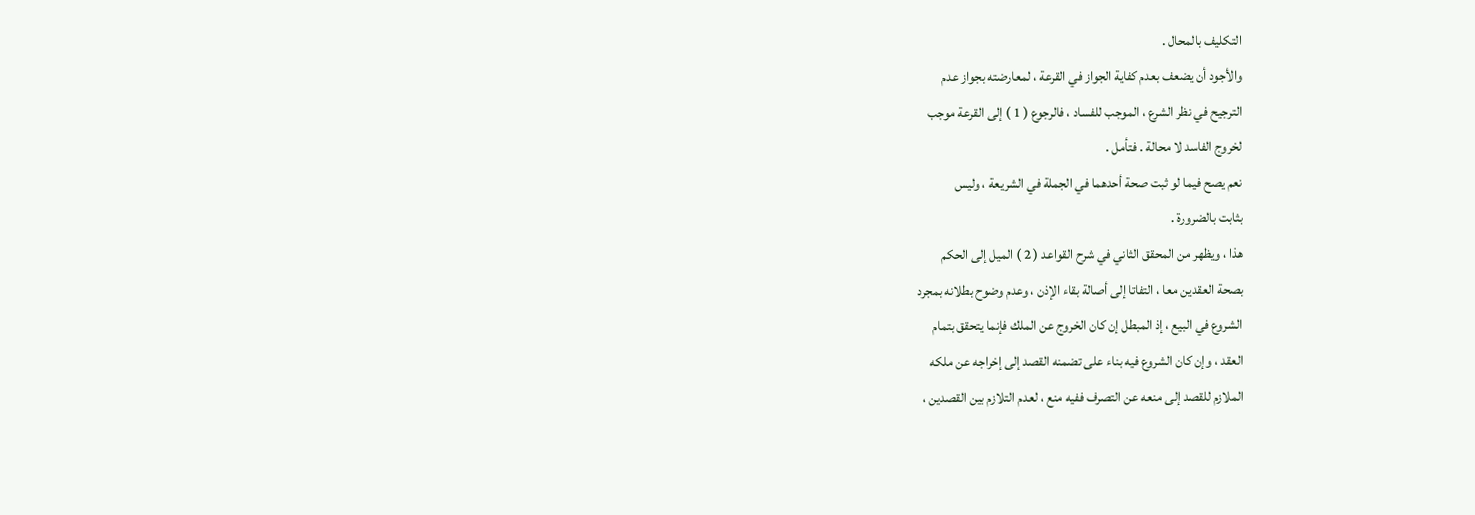التكليف بالمحال .
والأجود أن يضعف بعدم كفاية الجواز في القرعة ، لمعارضته بجواز عدم
الترجيح في نظر الشرع ، الموجب للفساد ، فالرجوع ( 1 ) إلى القرعة موجب
لخروج الفاسد لا محالة . فتأمل .
نعم يصح فيما لو ثبت صحة أحدهما في الجملة في الشريعة ، وليس
بثابت بالضرورة .
هذا ، ويظهر من المحقق الثاني في شرح القواعد ( 2 ) الميل إلى الحكم
بصحة العقدين معا ، التفاتا إلى أصالة بقاء الإذن ، وعدم وضوح بطلانه بمجرد
الشروع في البيع ، إذ المبطل إن كان الخروج عن الملك فإنما يتحقق بتمام
العقد ، وإن كان الشروع فيه بناء على تضمنه القصد إلى إخراجه عن ملكه
الملازم للقصد إلى منعه عن التصرف ففيه منع ، لعدم التلازم بين القصدين ،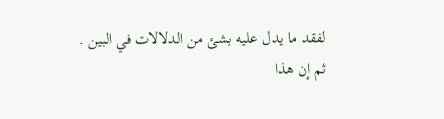لفقد ما يدل عليه بشئ من الدلالات في البين .
ثم إن هذا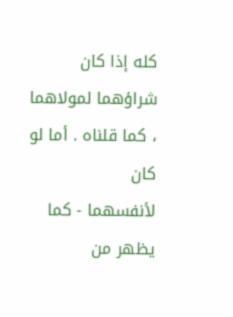كله إذا كان شراؤهما لمولاهما ، كما قلناه . أما لو كان
لأنفسهما - كما يظهر من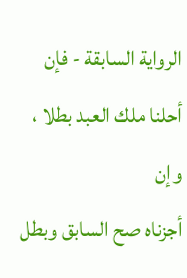الرواية السابقة - فإن أحلنا ملك العبد بطلا ، وإن
أجزناه صح السابق وبطل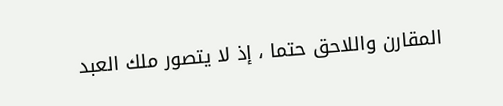المقارن واللاحق حتما ، إذ لا يتصور ملك العبد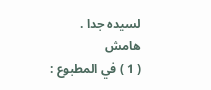لسيده جدا .
هامش
( 1 ) في المطبوع :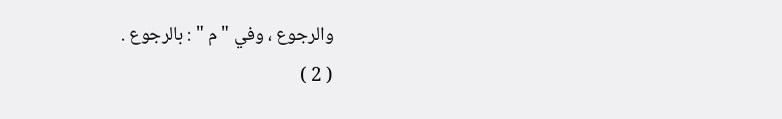والرجوع ، وفي " م " : بالرجوع .
( 2 )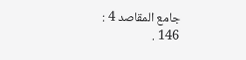جامع المقاصد 4 : 146 .